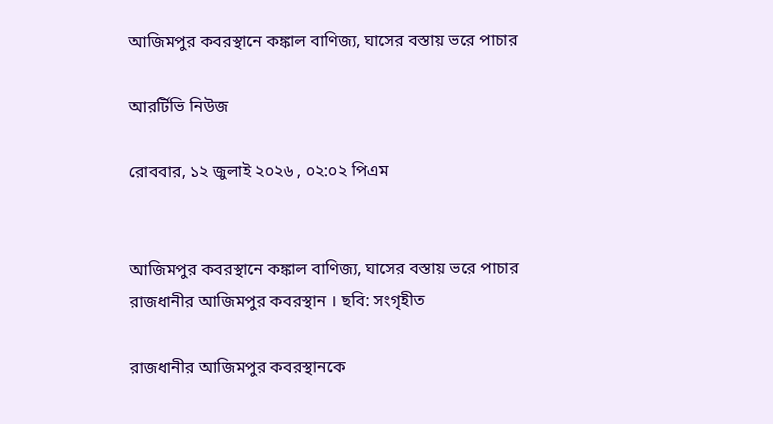আজিমপুর কবরস্থানে কঙ্কাল বাণিজ্য, ঘাসের বস্তায় ভরে পাচার

আরর্টিভি নিউজ

রোববার, ১২ জুলাই ২০২৬ , ০২:০২ পিএম


আজিমপুর কবরস্থানে কঙ্কাল বাণিজ্য, ঘাসের বস্তায় ভরে পাচার
রাজধানীর আজিমপুর কবরস্থান । ছবি: সংগৃহীত

রাজধানীর আজিমপুর কবরস্থানকে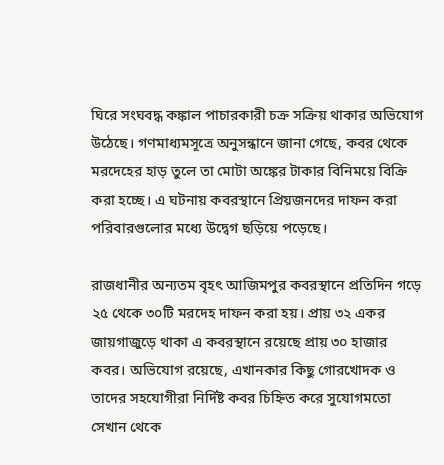ঘিরে সংঘবদ্ধ কঙ্কাল পাচারকারী চক্র সক্রিয় থাকার অভিযোগ উঠেছে। গণমাধ্যমসূত্রে অনুসন্ধানে জানা গেছে, কবর থেকে মরদেহের হাড় তুলে তা মোটা অঙ্কের টাকার বিনিময়ে বিক্রি করা হচ্ছে। এ ঘটনায় কবরস্থানে প্রিয়জনদের দাফন করা পরিবারগুলোর মধ্যে উদ্বেগ ছড়িয়ে পড়েছে।

রাজধানীর অন্যতম বৃহৎ আজিমপুর কবরস্থানে প্রতিদিন গড়ে ২৫ থেকে ৩০টি মরদেহ দাফন করা হয়। প্রায় ৩২ একর জায়গাজুড়ে থাকা এ কবরস্থানে রয়েছে প্রায় ৩০ হাজার কবর। অভিযোগ রয়েছে, এখানকার কিছু গোরখোদক ও তাদের সহযোগীরা নির্দিষ্ট কবর চিহ্নিত করে সুযোগমতো সেখান থেকে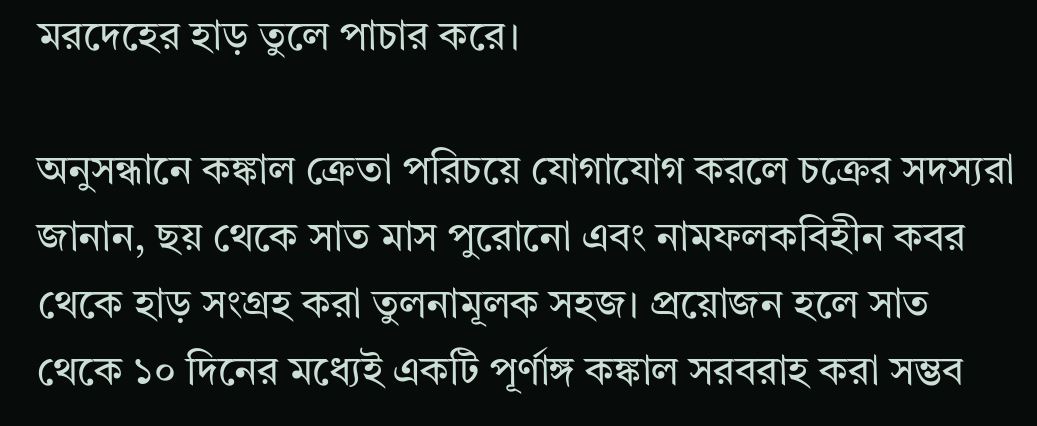মরদেহের হাড় তুলে পাচার করে।

অনুসন্ধানে কঙ্কাল ক্রেতা পরিচয়ে যোগাযোগ করলে চক্রের সদস্যরা জানান, ছয় থেকে সাত মাস পুরোনো এবং নামফলকবিহীন কবর থেকে হাড় সংগ্রহ করা তুলনামূলক সহজ। প্রয়োজন হলে সাত থেকে ১০ দিনের মধ্যেই একটি পূর্ণাঙ্গ কঙ্কাল সরবরাহ করা সম্ভব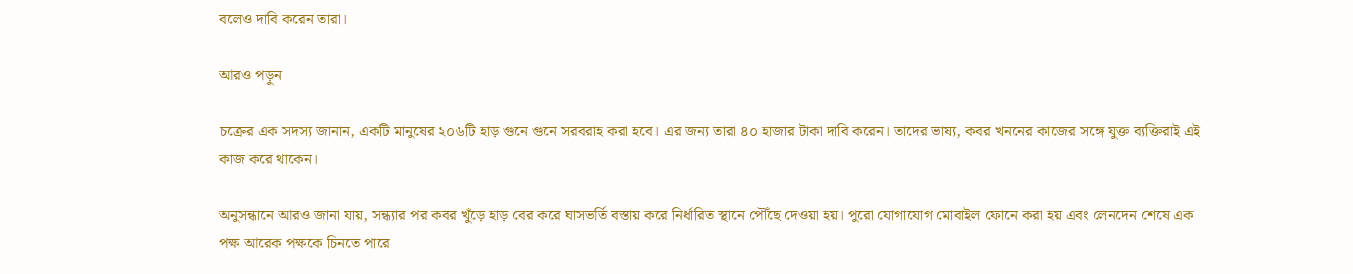বলেও দাবি করেন তারা।

আরও পড়ুন

চক্রের এক সদস্য জানান, একটি মানুষের ২০৬টি হাড় গুনে গুনে সরবরাহ করা হবে। এর জন্য তারা ৪০ হাজার টাকা দাবি করেন। তাদের ভাষ্য, কবর খননের কাজের সঙ্গে যুক্ত ব্যক্তিরাই এই কাজ করে থাকেন।

অনুসন্ধানে আরও জানা যায়, সন্ধ্যার পর কবর খুঁড়ে হাড় বের করে ঘাসভর্তি বস্তায় করে নির্ধারিত স্থানে পৌঁছে দেওয়া হয়। পুরো যোগাযোগ মোবাইল ফোনে করা হয় এবং লেনদেন শেষে এক পক্ষ আরেক পক্ষকে চিনতে পারে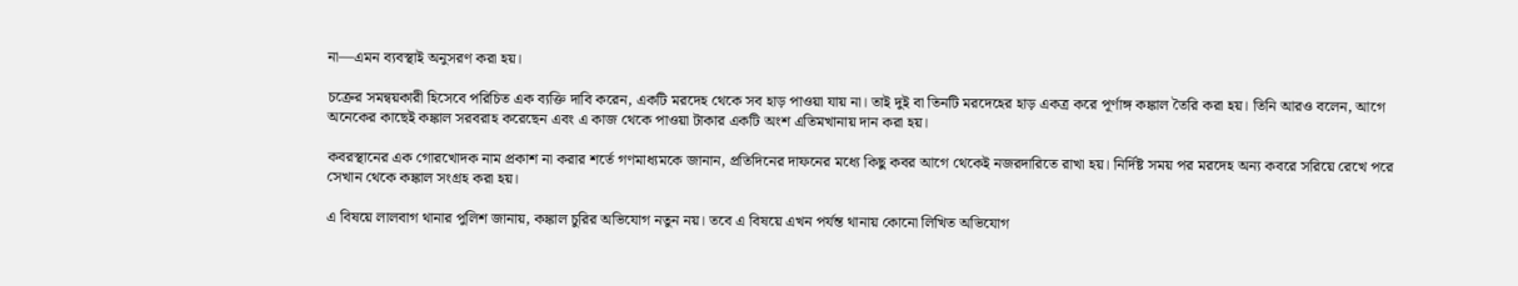না—এমন ব্যবস্থাই অনুসরণ করা হয়।

চক্রের সমন্বয়কারী হিসেবে পরিচিত এক ব্যক্তি দাবি করেন, একটি মরদেহ থেকে সব হাড় পাওয়া যায় না। তাই দুই বা তিনটি মরদেহের হাড় একত্র করে পূর্ণাঙ্গ কঙ্কাল তৈরি করা হয়। তিনি আরও বলেন, আগে অনেকের কাছেই কঙ্কাল সরবরাহ করেছেন এবং এ কাজ থেকে পাওয়া টাকার একটি অংশ এতিমখানায় দান করা হয়।

কবরস্থানের এক গোরখোদক নাম প্রকাশ না করার শর্তে গণমাধ্যমকে জানান, প্রতিদিনের দাফনের মধ্যে কিছু কবর আগে থেকেই নজরদারিতে রাখা হয়। নির্দিষ্ট সময় পর মরদেহ অন্য কবরে সরিয়ে রেখে পরে সেখান থেকে কঙ্কাল সংগ্রহ করা হয়।

এ বিষয়ে লালবাগ থানার পুলিশ জানায়, কঙ্কাল চুরির অভিযোগ নতুন নয়। তবে এ বিষয়ে এখন পর্যন্ত থানায় কোনো লিখিত অভিযোগ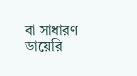বা সাধারণ ডায়েরি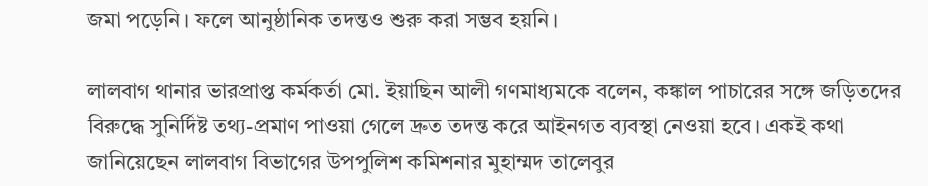জমা পড়েনি। ফলে আনুষ্ঠানিক তদন্তও শুরু করা সম্ভব হয়নি।

লালবাগ থানার ভারপ্রাপ্ত কর্মকর্তা মো. ইয়াছিন আলী গণমাধ্যমকে বলেন, কঙ্কাল পাচারের সঙ্গে জড়িতদের বিরুদ্ধে সুনির্দিষ্ট তথ্য-প্রমাণ পাওয়া গেলে দ্রুত তদন্ত করে আইনগত ব্যবস্থা নেওয়া হবে। একই কথা জানিয়েছেন লালবাগ বিভাগের উপপুলিশ কমিশনার মুহাম্মদ তালেবুর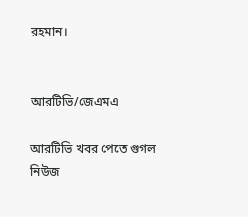রহমান।


আরটিভি/জেএমএ

আরটিভি খবর পেতে গুগল নিউজ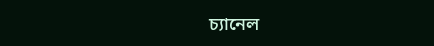চ্যানেল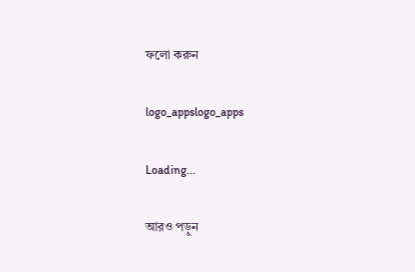ফলো করুন

logo_appslogo_apps

Loading...

আরও পড়ুন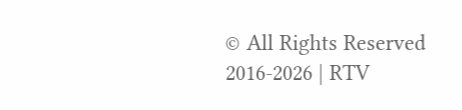© All Rights Reserved 2016-2026 | RTV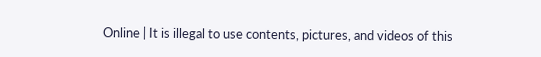Online | It is illegal to use contents, pictures, and videos of this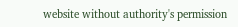website without authority's permission